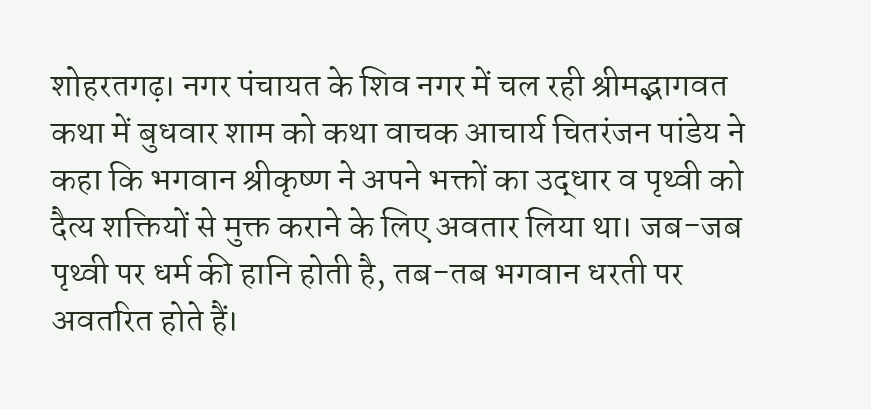शोहरतगढ़। नगर पंचायत के शिव नगर में चल रही श्रीमद्भागवत कथा में बुधवार शाम को कथा वाचक आचार्य चितरंजन पांडेय ने कहा कि भगवान श्रीकृष्ण ने अपने भक्तों का उद्धार व पृथ्वी को दैत्य शक्तियों से मुक्त कराने के लिए अवतार लिया था। जब-जब पृथ्वी पर धर्म की हानि होती है, तब-तब भगवान धरती पर अवतरित होते हैं।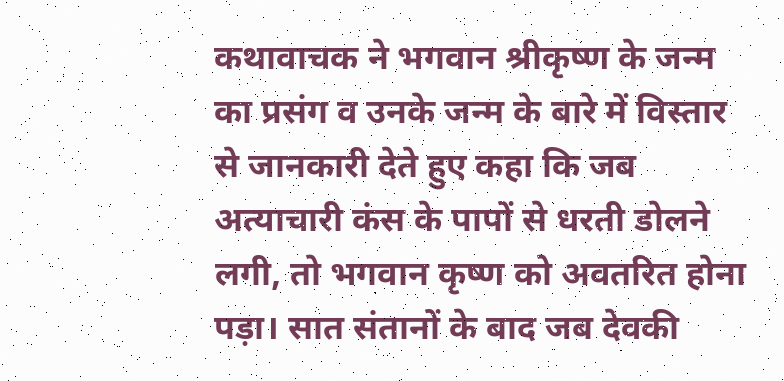कथावाचक ने भगवान श्रीकृष्ण के जन्म का प्रसंग व उनके जन्म के बारे में विस्तार से जानकारी देते हुए कहा कि जब अत्याचारी कंस के पापों से धरती डोलने लगी, तो भगवान कृष्ण को अवतरित होना पड़ा। सात संतानों के बाद जब देवकी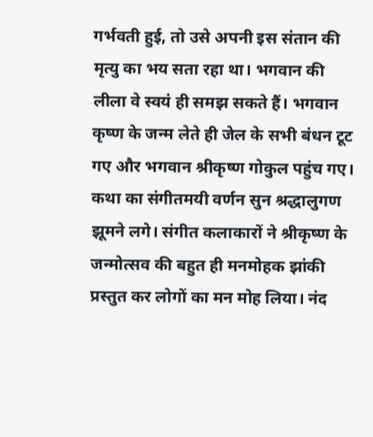गर्भवती हुई, तो उसे अपनी इस संतान की मृत्यु का भय सता रहा था। भगवान की लीला वे स्वयं ही समझ सकते हैं। भगवान कृष्ण के जन्म लेते ही जेल के सभी बंधन टूट गए और भगवान श्रीकृष्ण गोकुल पहुंच गए। कथा का संगीतमयी वर्णन सुन श्रद्धालुगण झूमने लगे। संगीत कलाकारों ने श्रीकृष्ण के जन्मोत्सव की बहुत ही मनमोहक झांकी प्रस्तुत कर लोगों का मन मोह लिया। नंद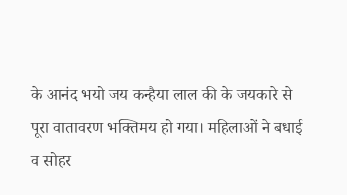के आनंद भयो जय कन्हैया लाल की के जयकारे से पूरा वातावरण भक्तिमय हो गया। महिलाओं ने बधाई व सोहर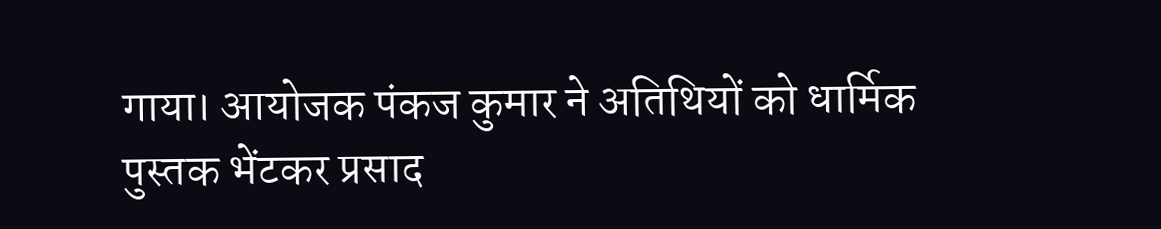गाया। आयोजक पंकज कुमार ने अतिथियों को धार्मिक पुस्तक भेंटकर प्रसाद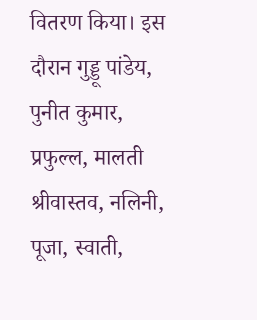वितरण किया। इस दौरान गुड्डू पांडेय, पुनीत कुमार, प्रफुल्ल, मालती श्रीवास्तव, नलिनी, पूजा, स्वाती,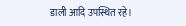डाली आदि उपस्थित रहे।